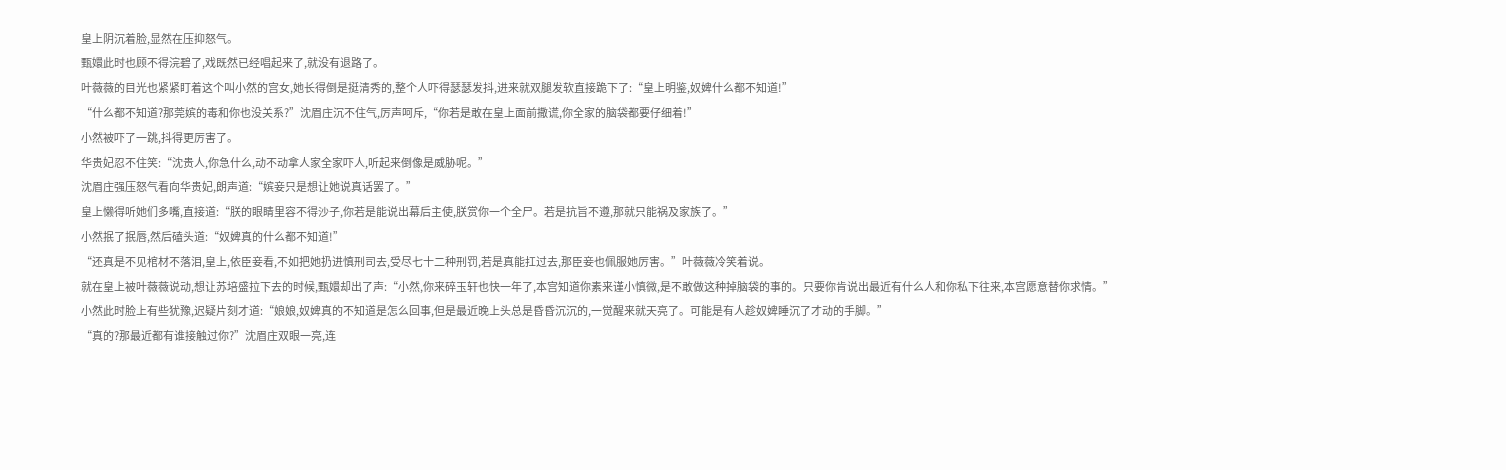皇上阴沉着脸,显然在压抑怒气。
甄嬛此时也顾不得浣碧了,戏既然已经唱起来了,就没有退路了。
叶薇薇的目光也紧紧盯着这个叫小然的宫女,她长得倒是挺清秀的,整个人吓得瑟瑟发抖,进来就双腿发软直接跪下了:“皇上明鉴,奴婢什么都不知道!”
“什么都不知道?那莞嫔的毒和你也没关系?”沈眉庄沉不住气,厉声呵斥,“你若是敢在皇上面前撒谎,你全家的脑袋都要仔细着!”
小然被吓了一跳,抖得更厉害了。
华贵妃忍不住笑:“沈贵人,你急什么,动不动拿人家全家吓人,听起来倒像是威胁呢。”
沈眉庄强压怒气看向华贵妃,朗声道:“嫔妾只是想让她说真话罢了。”
皇上懒得听她们多嘴,直接道:“朕的眼睛里容不得沙子,你若是能说出幕后主使,朕赏你一个全尸。若是抗旨不遵,那就只能祸及家族了。”
小然抿了抿唇,然后磕头道:“奴婢真的什么都不知道!”
“还真是不见棺材不落泪,皇上,依臣妾看,不如把她扔进慎刑司去,受尽七十二种刑罚,若是真能扛过去,那臣妾也佩服她厉害。”叶薇薇冷笑着说。
就在皇上被叶薇薇说动,想让苏培盛拉下去的时候,甄嬛却出了声:“小然,你来碎玉轩也快一年了,本宫知道你素来谨小慎微,是不敢做这种掉脑袋的事的。只要你肯说出最近有什么人和你私下往来,本宫愿意替你求情。”
小然此时脸上有些犹豫,迟疑片刻才道:“娘娘,奴婢真的不知道是怎么回事,但是最近晚上头总是昏昏沉沉的,一觉醒来就天亮了。可能是有人趁奴婢睡沉了才动的手脚。”
“真的?那最近都有谁接触过你?”沈眉庄双眼一亮,连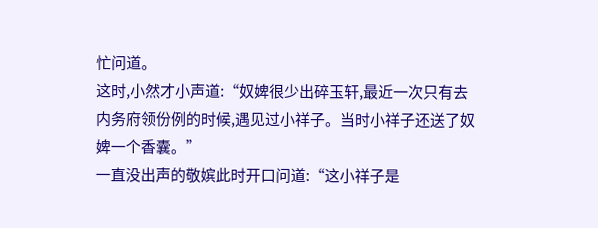忙问道。
这时,小然才小声道:“奴婢很少出碎玉轩,最近一次只有去内务府领份例的时候,遇见过小祥子。当时小祥子还送了奴婢一个香囊。”
一直没出声的敬嫔此时开口问道:“这小祥子是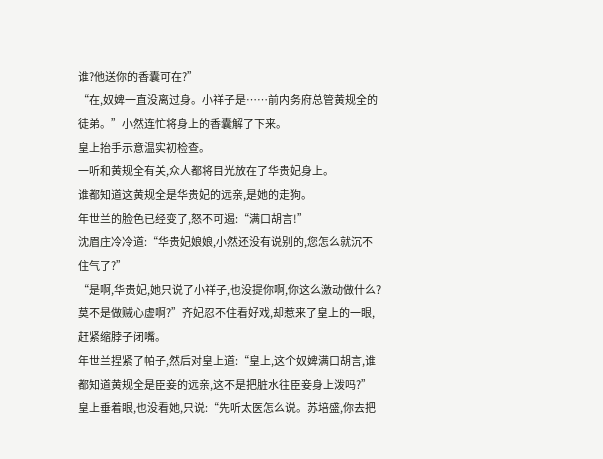谁?他送你的香囊可在?”
“在,奴婢一直没离过身。小祥子是……前内务府总管黄规全的徒弟。”小然连忙将身上的香囊解了下来。
皇上抬手示意温实初检查。
一听和黄规全有关,众人都将目光放在了华贵妃身上。
谁都知道这黄规全是华贵妃的远亲,是她的走狗。
年世兰的脸色已经变了,怒不可遏:“满口胡言!”
沈眉庄冷冷道:“华贵妃娘娘,小然还没有说别的,您怎么就沉不住气了?”
“是啊,华贵妃,她只说了小祥子,也没提你啊,你这么激动做什么?莫不是做贼心虚啊?”齐妃忍不住看好戏,却惹来了皇上的一眼,赶紧缩脖子闭嘴。
年世兰捏紧了帕子,然后对皇上道:“皇上,这个奴婢满口胡言,谁都知道黄规全是臣妾的远亲,这不是把脏水往臣妾身上泼吗?”
皇上垂着眼,也没看她,只说:“先听太医怎么说。苏培盛,你去把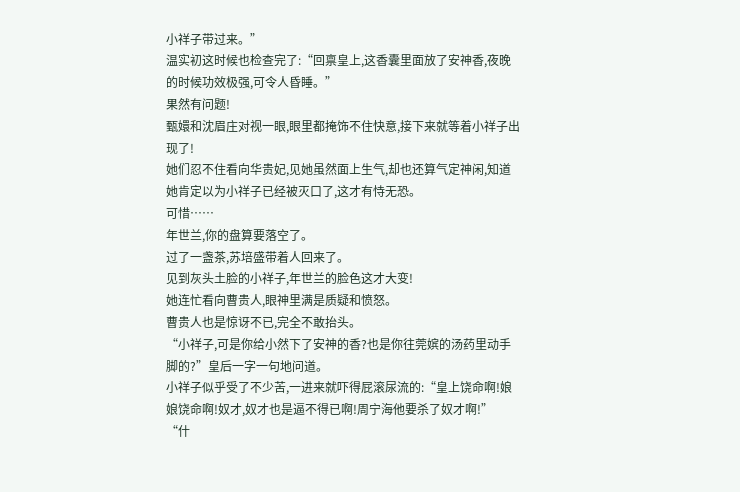小祥子带过来。”
温实初这时候也检查完了:“回禀皇上,这香囊里面放了安神香,夜晚的时候功效极强,可令人昏睡。”
果然有问题!
甄嬛和沈眉庄对视一眼,眼里都掩饰不住快意,接下来就等着小祥子出现了!
她们忍不住看向华贵妃,见她虽然面上生气,却也还算气定神闲,知道她肯定以为小祥子已经被灭口了,这才有恃无恐。
可惜……
年世兰,你的盘算要落空了。
过了一盏茶,苏培盛带着人回来了。
见到灰头土脸的小祥子,年世兰的脸色这才大变!
她连忙看向曹贵人,眼神里满是质疑和愤怒。
曹贵人也是惊讶不已,完全不敢抬头。
“小祥子,可是你给小然下了安神的香?也是你往莞嫔的汤药里动手脚的?”皇后一字一句地问道。
小祥子似乎受了不少苦,一进来就吓得屁滚尿流的:“皇上饶命啊!娘娘饶命啊!奴才,奴才也是逼不得已啊!周宁海他要杀了奴才啊!”
“什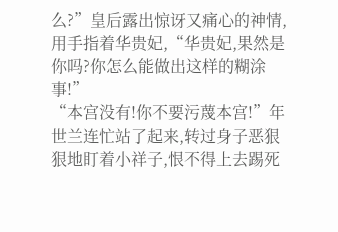么?”皇后露出惊讶又痛心的神情,用手指着华贵妃,“华贵妃,果然是你吗?你怎么能做出这样的糊涂事!”
“本宫没有!你不要污蔑本宫!”年世兰连忙站了起来,转过身子恶狠狠地盯着小祥子,恨不得上去踢死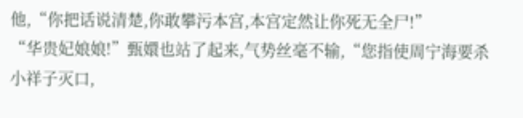他,“你把话说清楚,你敢攀污本宫,本宫定然让你死无全尸!”
“华贵妃娘娘!”甄嬛也站了起来,气势丝毫不输,“您指使周宁海要杀小祥子灭口,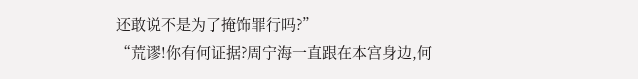还敢说不是为了掩饰罪行吗?”
“荒谬!你有何证据?周宁海一直跟在本宫身边,何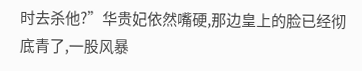时去杀他?”华贵妃依然嘴硬,那边皇上的脸已经彻底青了,一股风暴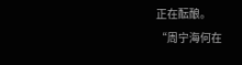正在酝酿。
“周宁海何在